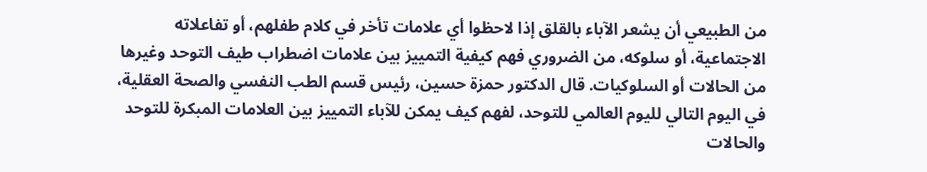من الطبيعي أن يشعر الآباء بالقلق إذا لاحظوا أي علامات تأخر في كلام طفلهم، أو تفاعلاته الاجتماعية، أو سلوكه، من الضروري فهم كيفية التمييز بين علامات اضطراب طيف التوحد وغيرها من الحالات أو السلوكيات. قال الدكتور حمزة حسين، رئيس قسم الطب النفسي والصحة العقلية، في اليوم التالي لليوم العالمي للتوحد، لفهم كيف يمكن للآباء التمييز بين العلامات المبكرة للتوحد والحالات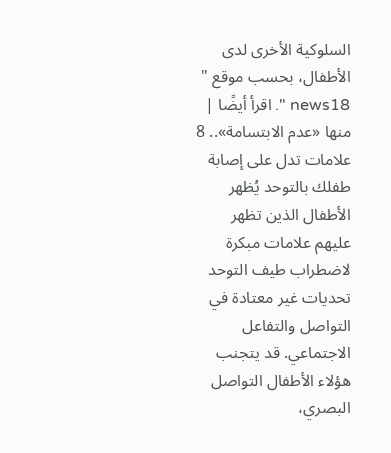السلوكية الأخرى لدى الأطفال، بحسب موقع " news18 ". اقرأ أيضًا | منها «عدم الابتسامة».. 8 علامات تدل على إصابة طفلك بالتوحد يُظهر الأطفال الذين تظهر عليهم علامات مبكرة لاضطراب طيف التوحد تحديات غير معتادة في التواصل والتفاعل الاجتماعي. قد يتجنب هؤلاء الأطفال التواصل البصري،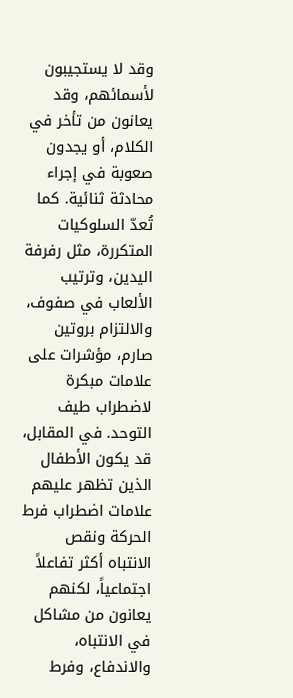وقد لا يستجيبون لأسمائهم، وقد يعانون من تأخر في الكلام، أو يجدون صعوبة في إجراء محادثة ثنائية. كما تُعدّ السلوكيات المتكررة، مثل رفرفة اليدين، وترتيب الألعاب في صفوف، والالتزام بروتين صارم، مؤشرات على علامات مبكرة لاضطراب طيف التوحد. في المقابل، قد يكون الأطفال الذين تظهر عليهم علامات اضطراب فرط الحركة ونقص الانتباه أكثر تفاعلاً اجتماعياً، لكنهم يعانون من مشاكل في الانتباه، والاندفاع، وفرط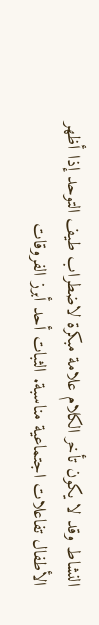النشاط وقد لا يكون تأخر الكلام علامة مبكرة لاضطراب طيف التوحد إذا أظهر الأطفال تفاعلات اجتماعية مناسبة. الثبات أحد أبرز الفروقات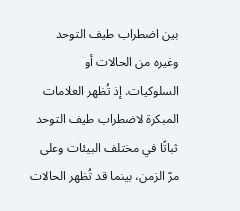بين اضطراب طيف التوحد وغيره من الحالات أو السلوكيات. إذ تُظهر العلامات المبكرة لاضطراب طيف التوحد ثباتًا في مختلف البيئات وعلى مرّ الزمن، بينما قد تُظهر الحالات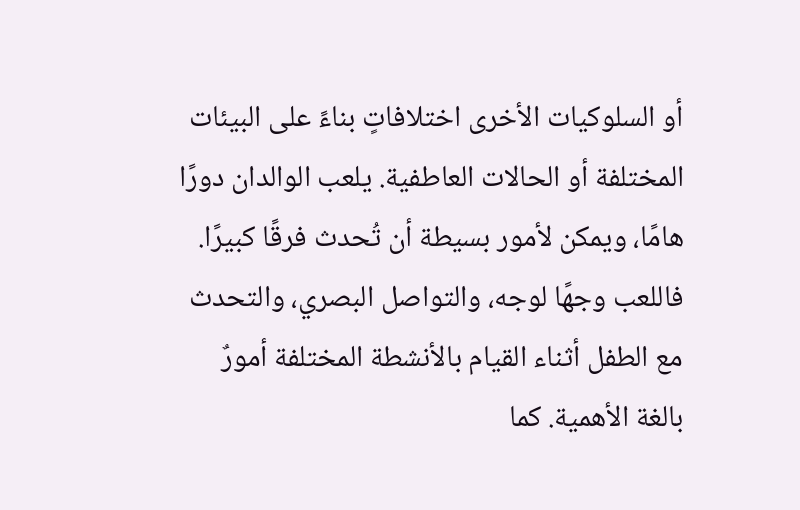أو السلوكيات الأخرى اختلافاتٍ بناءً على البيئات المختلفة أو الحالات العاطفية. يلعب الوالدان دورًا هامًا، ويمكن لأمور بسيطة أن تُحدث فرقًا كبيرًا. فاللعب وجهًا لوجه، والتواصل البصري، والتحدث مع الطفل أثناء القيام بالأنشطة المختلفة أمورٌ بالغة الأهمية. كما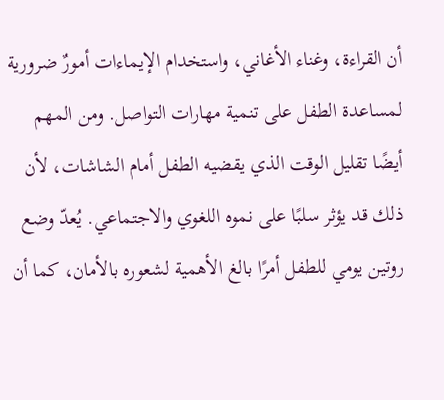أن القراءة، وغناء الأغاني، واستخدام الإيماءات أمورٌ ضرورية لمساعدة الطفل على تنمية مهارات التواصل. ومن المهم أيضًا تقليل الوقت الذي يقضيه الطفل أمام الشاشات، لأن ذلك قد يؤثر سلبًا على نموه اللغوي والاجتماعي. يُعدّ وضع روتين يومي للطفل أمرًا بالغ الأهمية لشعوره بالأمان، كما أن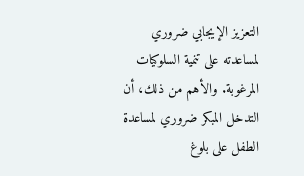التعزيز الإيجابي ضروري لمساعدته على تنمية السلوكيات المرغوبة. والأهم من ذلك، أن التدخل المبكر ضروري لمساعدة الطفل على بلوغ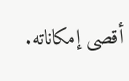أقصى إمكاناته.